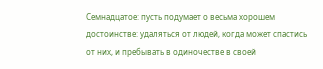Семнадцатое: пусть подумает о весьма хорошем достоинстве: удаляться от людей, когда может спастись от них, и пребывать в одиночестве в своей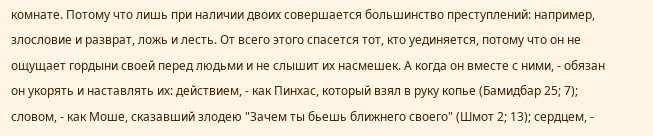комнате. Потому что лишь при наличии двоих совершается большинство преступлений: например, злословие и разврат, ложь и лесть. От всего этого спасется тот, кто уединяется, потому что он не ощущает гордыни своей перед людьми и не слышит их насмешек. А когда он вместе с ними, - обязан он укорять и наставлять их: действием, - как Пинхас, который взял в руку копье (Бамидбар 25; 7); словом, - как Моше, сказавший злодею "Зачем ты бьешь ближнего своего" (Шмот 2; 13); сердцем, -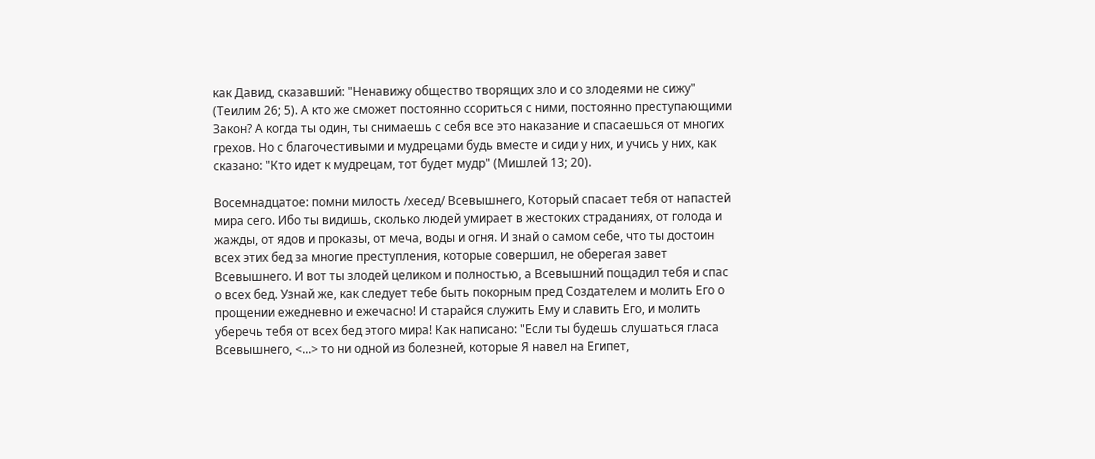как Давид, сказавший: "Ненавижу общество творящих зло и со злодеями не сижу" (Теилим 26; 5). А кто же сможет постоянно ссориться с ними, постоянно преступающими Закон? А когда ты один, ты снимаешь с себя все это наказание и спасаешься от многих грехов. Но с благочестивыми и мудрецами будь вместе и сиди у них, и учись у них, как сказано: "Кто идет к мудрецам, тот будет мудр" (Мишлей 13; 20).

Восемнадцатое: помни милость /хесед/ Всевышнего, Который спасает тебя от напастей мира сего. Ибо ты видишь, сколько людей умирает в жестоких страданиях, от голода и жажды, от ядов и проказы, от меча, воды и огня. И знай о самом себе, что ты достоин всех этих бед за многие преступления, которые совершил, не оберегая завет Всевышнего. И вот ты злодей целиком и полностью, а Всевышний пощадил тебя и спас о всех бед. Узнай же, как следует тебе быть покорным пред Создателем и молить Его о прощении ежедневно и ежечасно! И старайся служить Ему и славить Его, и молить уберечь тебя от всех бед этого мира! Как написано: "Если ты будешь слушаться гласа Всевышнего, <...> то ни одной из болезней, которые Я навел на Египет,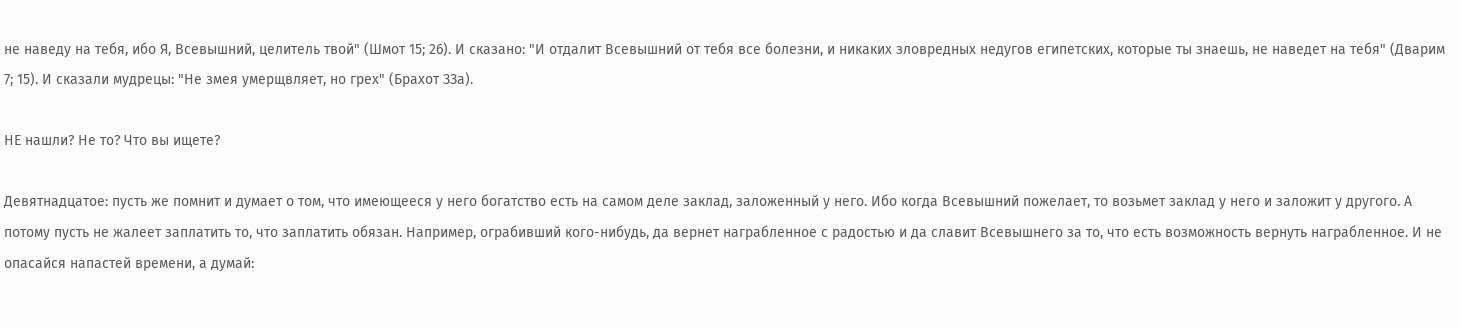не наведу на тебя, ибо Я, Всевышний, целитель твой" (Шмот 15; 26). И сказано: "И отдалит Всевышний от тебя все болезни, и никаких зловредных недугов египетских, которые ты знаешь, не наведет на тебя" (Дварим 7; 15). И сказали мудрецы: "Не змея умерщвляет, но грех" (Брахот ЗЗа).

НЕ нашли? Не то? Что вы ищете?

Девятнадцатое: пусть же помнит и думает о том, что имеющееся у него богатство есть на самом деле заклад, заложенный у него. Ибо когда Всевышний пожелает, то возьмет заклад у него и заложит у другого. А потому пусть не жалеет заплатить то, что заплатить обязан. Например, ограбивший кого-нибудь, да вернет награбленное с радостью и да славит Всевышнего за то, что есть возможность вернуть награбленное. И не опасайся напастей времени, а думай: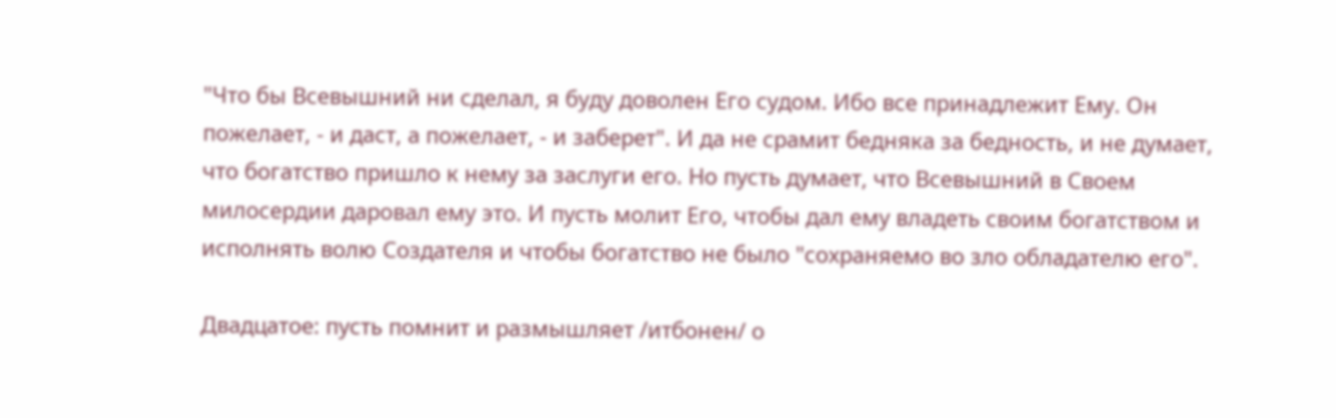"Что бы Всевышний ни сделал, я буду доволен Его судом. Ибо все принадлежит Ему. Он пожелает, - и даст, а пожелает, - и заберет". И да не срамит бедняка за бедность, и не думает, что богатство пришло к нему за заслуги его. Но пусть думает, что Всевышний в Своем милосердии даровал ему это. И пусть молит Его, чтобы дал ему владеть своим богатством и исполнять волю Создателя и чтобы богатство не было "сохраняемо во зло обладателю его".

Двадцатое: пусть помнит и размышляет /итбонен/ о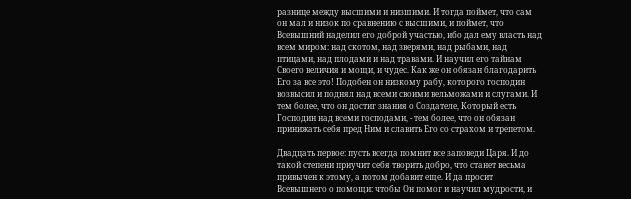разнице между высшими и низшими. И тогда поймет, что сам он мал и низок по сравнению с высшими, и поймет, что Всевышний наделил его доброй участью, ибо дал ему власть над всем миром: над скотом, над зверями, над рыбами, над птицами, над плодами и над травами. И научил его тайнам Своего величия и мощи, и чудес. Как же он обязан благодарить Его за все это! Подобен он низкому рабу, которого господин возвысил и поднял над всеми своими вельможами и слугами. И тем более, что он достиг знания о Создателе, Который есть Господин над всеми господами, - тем более, что он обязан принижать себя пред Ним и славить Его со страхом и трепетом.

Двадцать первое: пусть всегда помнит все заповеди Царя. И до такой степени приучит себя творить добро, что станет весьма привычен к этому, а потом добавит еще. И да просит Всевышнего о помощи: чтобы Он помог и научил мудрости, и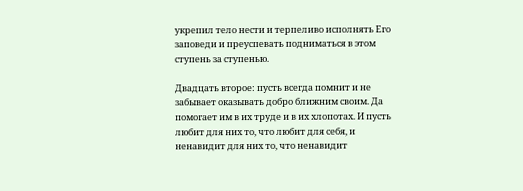укрепил тело нести и терпеливо исполнять Его заповеди и преуспевать подниматься в этом ступень за ступенью.

Двадцать второе: пусть всегда помнит и не забывает оказывать добро ближним своим. Да помогает им в их труде и в их хлопотах. И пусть любит для них то, что любит для себя, и ненавидит для них то, что ненавидит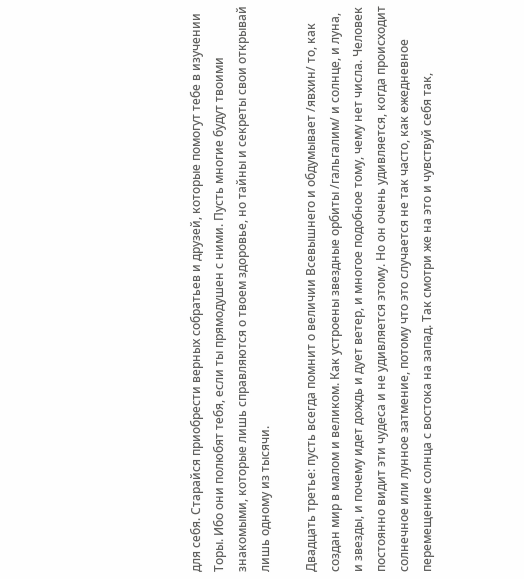для себя. Старайся приобрести верных собратьев и друзей, которые помогут тебе в изучении Торы. Ибо они полюбят тебя, если ты прямодушен с ними. Пусть многие будут твоими знакомыми, которые лишь справляются о твоем здоровье, но тайны и секреты свои открывай лишь одному из тысячи.

Двадцать третье: пусть всегда помнит о величии Всевышнего и обдумывает /явхин/ то, как создан мир в малом и великом. Как устроены звездные орбиты /гальгалим/ и солнце, и луна, и звезды, и почему идет дождь и дует ветер, и многое подобное тому, чему нет числа. Человек постоянно видит эти чудеса и не удивляется этому. Но он очень удивляется, когда происходит солнечное или лунное затмение, потому что это случается не так часто, как ежедневное перемещение солнца с востока на запад. Так смотри же на это и чувствуй себя так,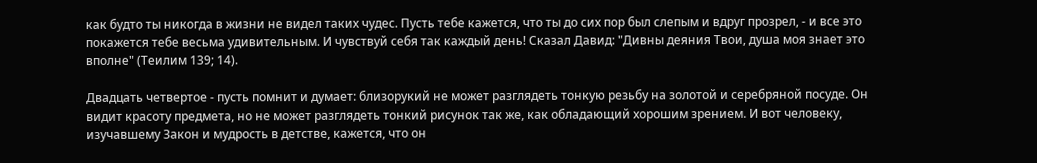как будто ты никогда в жизни не видел таких чудес. Пусть тебе кажется, что ты до сих пор был слепым и вдруг прозрел, - и все это покажется тебе весьма удивительным. И чувствуй себя так каждый день! Сказал Давид: "Дивны деяния Твои, душа моя знает это вполне" (Теилим 139; 14).

Двадцать четвертое - пусть помнит и думает: близорукий не может разглядеть тонкую резьбу на золотой и серебряной посуде. Он видит красоту предмета, но не может разглядеть тонкий рисунок так же, как обладающий хорошим зрением. И вот человеку, изучавшему Закон и мудрость в детстве, кажется, что он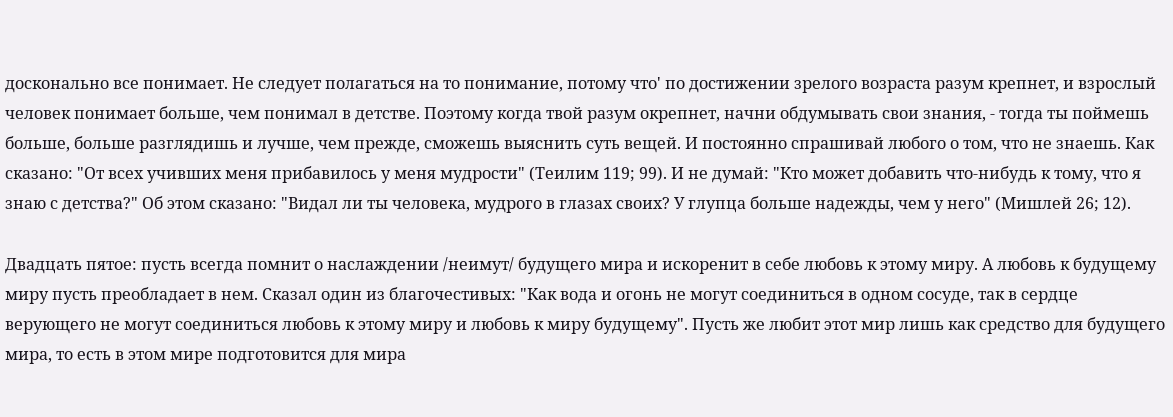досконально все понимает. Не следует полагаться на то понимание, потому что' по достижении зрелого возраста разум крепнет, и взрослый человек понимает больше, чем понимал в детстве. Поэтому когда твой разум окрепнет, начни обдумывать свои знания, - тогда ты поймешь больше, больше разглядишь и лучше, чем прежде, сможешь выяснить суть вещей. И постоянно спрашивай любого о том, что не знаешь. Как сказано: "От всех учивших меня прибавилось у меня мудрости" (Теилим 119; 99). И не думай: "Кто может добавить что-нибудь к тому, что я знаю с детства?" Об этом сказано: "Видал ли ты человека, мудрого в глазах своих? У глупца больше надежды, чем у него" (Мишлей 26; 12).

Двадцать пятое: пусть всегда помнит о наслаждении /неимут/ будущего мира и искоренит в себе любовь к этому миру. А любовь к будущему миру пусть преобладает в нем. Сказал один из благочестивых: "Как вода и огонь не могут соединиться в одном сосуде, так в сердце верующего не могут соединиться любовь к этому миру и любовь к миру будущему". Пусть же любит этот мир лишь как средство для будущего мира, то есть в этом мире подготовится для мира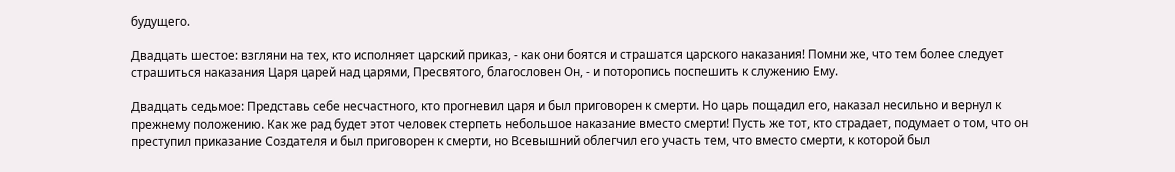будущего.

Двадцать шестое: взгляни на тех, кто исполняет царский приказ, - как они боятся и страшатся царского наказания! Помни же, что тем более следует страшиться наказания Царя царей над царями, Пресвятого, благословен Он, - и поторопись поспешить к служению Ему.

Двадцать седьмое: Представь себе несчастного, кто прогневил царя и был приговорен к смерти. Но царь пощадил его, наказал несильно и вернул к прежнему положению. Как же рад будет этот человек стерпеть небольшое наказание вместо смерти! Пусть же тот, кто страдает, подумает о том, что он преступил приказание Создателя и был приговорен к смерти, но Всевышний облегчил его участь тем, что вместо смерти, к которой был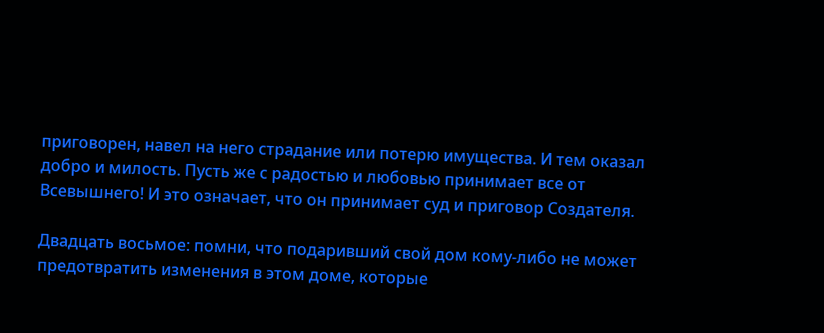приговорен, навел на него страдание или потерю имущества. И тем оказал добро и милость. Пусть же с радостью и любовью принимает все от Всевышнего! И это означает, что он принимает суд и приговор Создателя.

Двадцать восьмое: помни, что подаривший свой дом кому-либо не может предотвратить изменения в этом доме, которые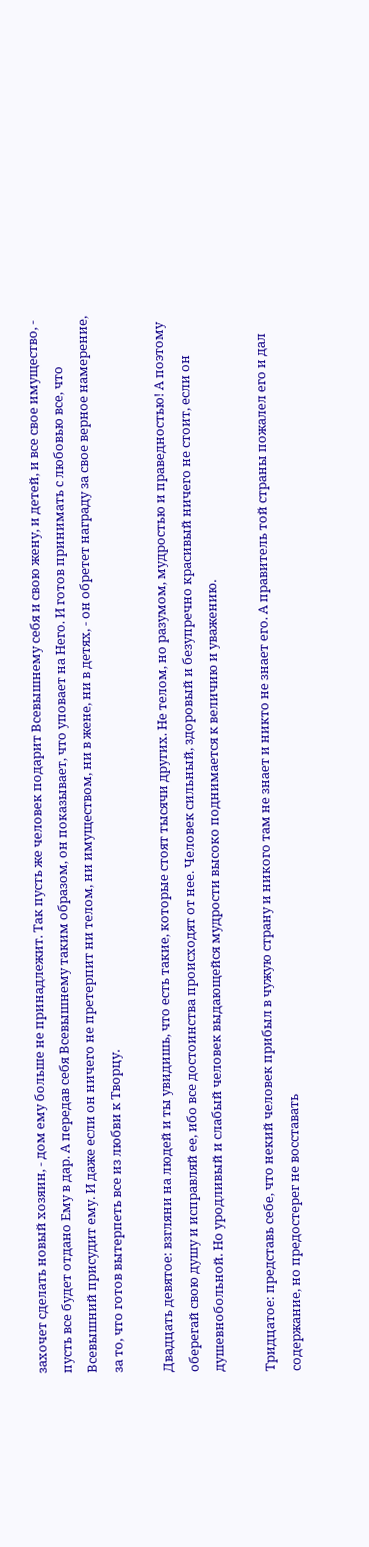захочет сделать новый хозяин, - дом ему больше не принадлежит. Так пусть же человек подарит Всевышнему себя и свою жену, и детей, и все свое имущество, - пусть все будет отдано Ему в дар. А передав себя Всевышнему таким образом, он показывает, что уповает на Него. И готов принимать с любовью все, что Всевышний присудит ему. И даже если он ничего не претерпит ни телом, ни имуществом, ни в жене, ни в детях, - он обретет награду за свое верное намерение, за то, что готов вытерпеть все из любви к Творцу.

Двадцать девятое: взгляни на людей и ты увидишь, что есть такие, которые стоят тысячи других. Не телом, но разумом, мудростью и праведностью! А поэтому оберегай свою душу и исправляй ее, ибо все достоинства происходят от нее. Человек сильный, здоровый и безупречно красивый ничего не стоит, если он душевнобольной. Но уродливый и слабый человек выдающейся мудрости высоко поднимается к величию и уважению.

Тридцатое: представь себе, что некий человек прибыл в чужую страну и никого там не знает и никто не знает его. А правитель той страны пожалел его и дал содержание, но предостерег не восставать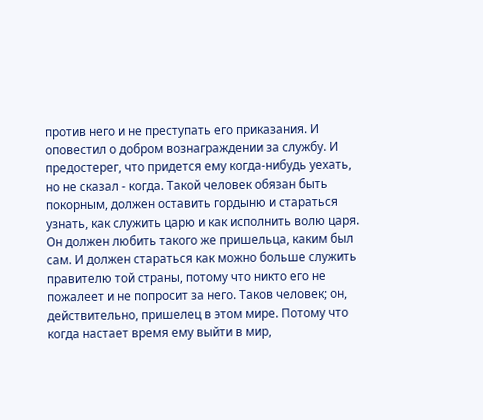против него и не преступать его приказания. И оповестил о добром вознаграждении за службу. И предостерег, что придется ему когда-нибудь уехать, но не сказал - когда. Такой человек обязан быть покорным, должен оставить гордыню и стараться узнать, как служить царю и как исполнить волю царя. Он должен любить такого же пришельца, каким был сам. И должен стараться как можно больше служить правителю той страны, потому что никто его не пожалеет и не попросит за него. Таков человек; он, действительно, пришелец в этом мире. Потому что когда настает время ему выйти в мир,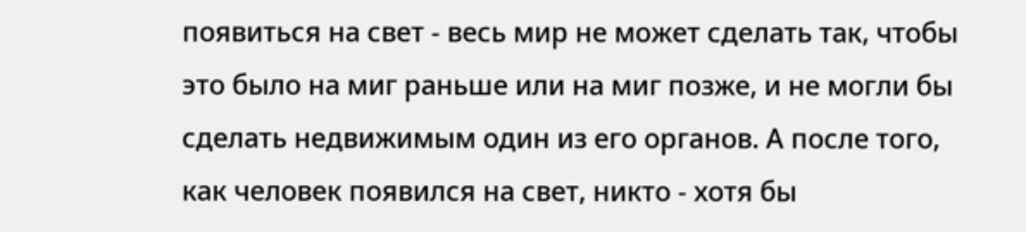появиться на свет - весь мир не может сделать так, чтобы это было на миг раньше или на миг позже, и не могли бы сделать недвижимым один из его органов. А после того, как человек появился на свет, никто - хотя бы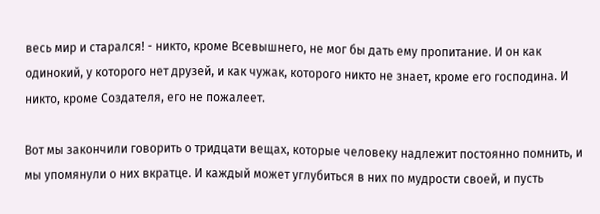весь мир и старался! - никто, кроме Всевышнего, не мог бы дать ему пропитание. И он как одинокий, у которого нет друзей, и как чужак, которого никто не знает, кроме его господина. И никто, кроме Создателя, его не пожалеет.

Вот мы закончили говорить о тридцати вещах, которые человеку надлежит постоянно помнить, и мы упомянули о них вкратце. И каждый может углубиться в них по мудрости своей, и пусть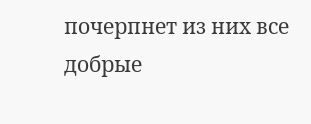почерпнет из них все добрые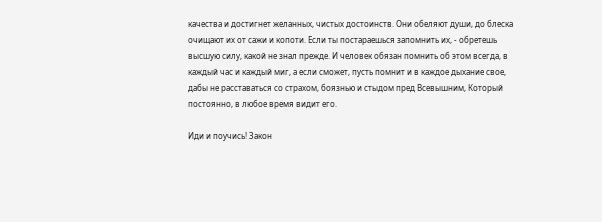качества и достигнет желанных, чистых достоинств. Они обеляют души, до блеска очищают их от сажи и копоти. Если ты постараешься запомнить их, - обретешь высшую силу, какой не знал прежде. И человек обязан помнить об этом всегда, в каждый час и каждый миг, а если сможет, пусть помнит и в каждое дыхание свое, дабы не расставаться со страхом, боязнью и стыдом пред Всевышним, Который постоянно, в любое время видит его.

Иди и поучись! Закон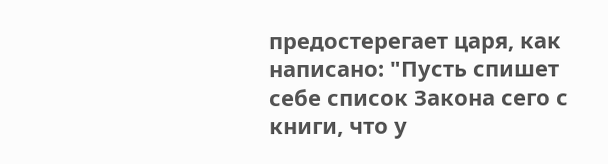предостерегает царя, как написано: "Пусть спишет себе список Закона сего с книги, что у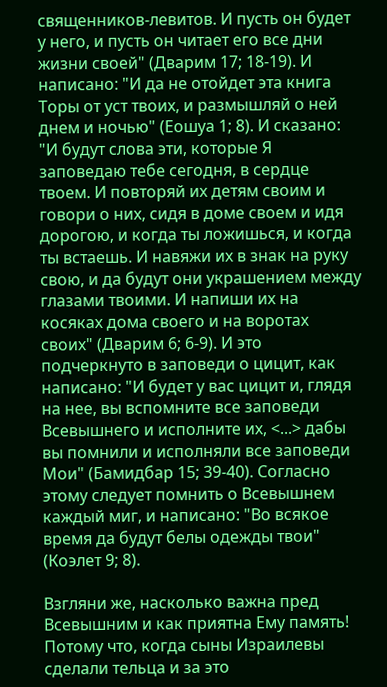священников-левитов. И пусть он будет у него, и пусть он читает его все дни жизни своей" (Дварим 17; 18-19). И написано: "И да не отойдет эта книга Торы от уст твоих, и размышляй о ней днем и ночью" (Еошуа 1; 8). И сказано: "И будут слова эти, которые Я заповедаю тебе сегодня, в сердце твоем. И повторяй их детям своим и говори о них, сидя в доме своем и идя дорогою, и когда ты ложишься, и когда ты встаешь. И навяжи их в знак на руку свою, и да будут они украшением между глазами твоими. И напиши их на косяках дома своего и на воротах своих" (Дварим 6; 6-9). И это подчеркнуто в заповеди о цицит, как написано: "И будет у вас цицит и, глядя на нее, вы вспомните все заповеди Всевышнего и исполните их, <...> дабы вы помнили и исполняли все заповеди Мои" (Бамидбар 15; 39-40). Согласно этому следует помнить о Всевышнем каждый миг, и написано: "Во всякое время да будут белы одежды твои" (Коэлет 9; 8).

Взгляни же, насколько важна пред Всевышним и как приятна Ему память! Потому что, когда сыны Израилевы сделали тельца и за это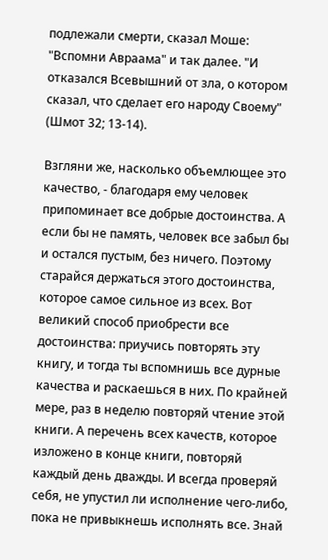подлежали смерти, сказал Моше: "Вспомни Авраама" и так далее. "И отказался Всевышний от зла, о котором сказал, что сделает его народу Своему" (Шмот 32; 13-14).

Взгляни же, насколько объемлющее это качество, - благодаря ему человек припоминает все добрые достоинства. А если бы не память, человек все забыл бы и остался пустым, без ничего. Поэтому старайся держаться этого достоинства, которое самое сильное из всех. Вот великий способ приобрести все достоинства: приучись повторять эту книгу, и тогда ты вспомнишь все дурные качества и раскаешься в них. По крайней мере, раз в неделю повторяй чтение этой книги. А перечень всех качеств, которое изложено в конце книги, повторяй каждый день дважды. И всегда проверяй себя, не упустил ли исполнение чего-либо, пока не привыкнешь исполнять все. Знай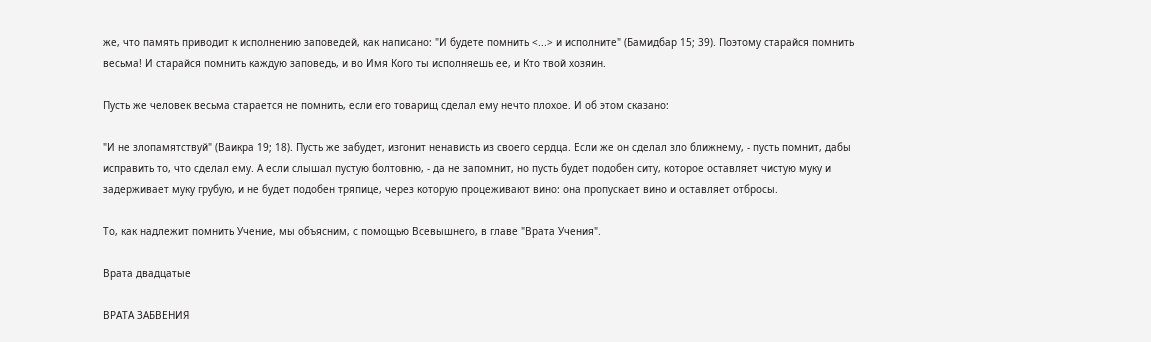же, что память приводит к исполнению заповедей, как написано: "И будете помнить <...> и исполните" (Бамидбар 15; 39). Поэтому старайся помнить весьма! И старайся помнить каждую заповедь, и во Имя Кого ты исполняешь ее, и Кто твой хозяин.

Пусть же человек весьма старается не помнить, если его товарищ сделал ему нечто плохое. И об этом сказано:

"И не злопамятствуй" (Ваикра 19; 18). Пусть же забудет, изгонит ненависть из своего сердца. Если же он сделал зло ближнему, - пусть помнит, дабы исправить то, что сделал ему. А если слышал пустую болтовню, - да не запомнит, но пусть будет подобен ситу, которое оставляет чистую муку и задерживает муку грубую, и не будет подобен тряпице, через которую процеживают вино: она пропускает вино и оставляет отбросы.

То, как надлежит помнить Учение, мы объясним, с помощью Всевышнего, в главе "Врата Учения".

Врата двадцатые

ВРАТА ЗАБВЕНИЯ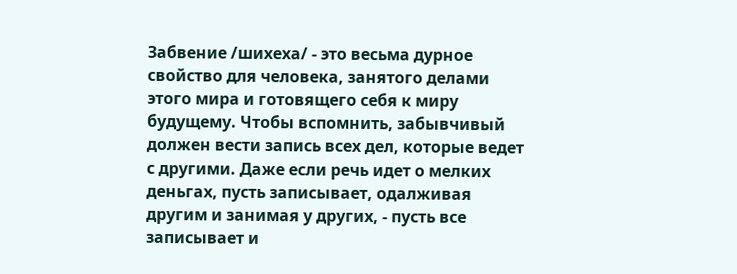Забвение /шихеха/ - это весьма дурное свойство для человека, занятого делами этого мира и готовящего себя к миру будущему. Чтобы вспомнить, забывчивый должен вести запись всех дел, которые ведет с другими. Даже если речь идет о мелких деньгах, пусть записывает, одалживая другим и занимая у других, - пусть все записывает и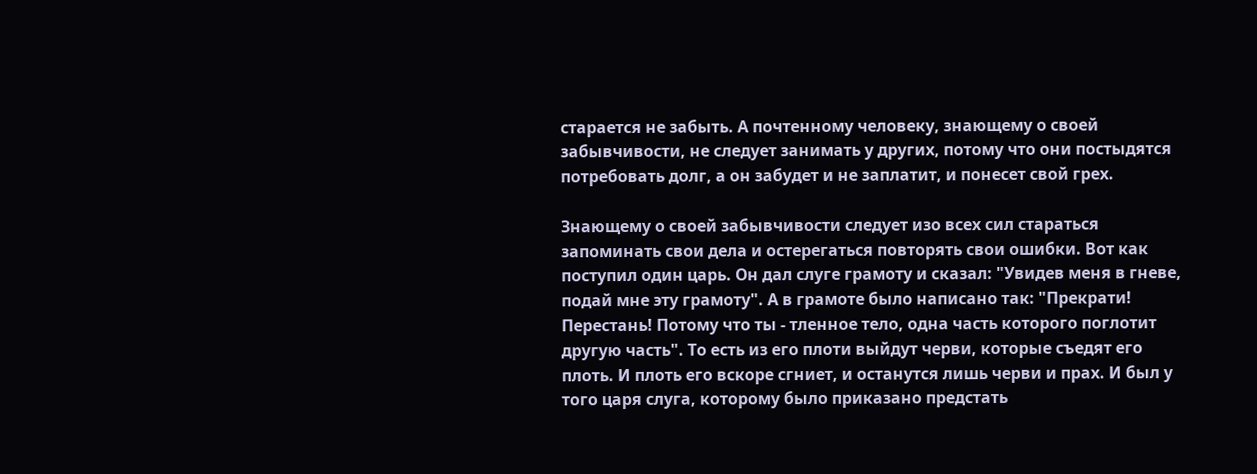старается не забыть. А почтенному человеку, знающему о своей забывчивости, не следует занимать у других, потому что они постыдятся потребовать долг, а он забудет и не заплатит, и понесет свой грех.

Знающему о своей забывчивости следует изо всех сил стараться запоминать свои дела и остерегаться повторять свои ошибки. Вот как поступил один царь. Он дал слуге грамоту и сказал: "Увидев меня в гневе, подай мне эту грамоту". А в грамоте было написано так: "Прекрати! Перестань! Потому что ты - тленное тело, одна часть которого поглотит другую часть". То есть из его плоти выйдут черви, которые съедят его плоть. И плоть его вскоре сгниет, и останутся лишь черви и прах. И был у того царя слуга, которому было приказано предстать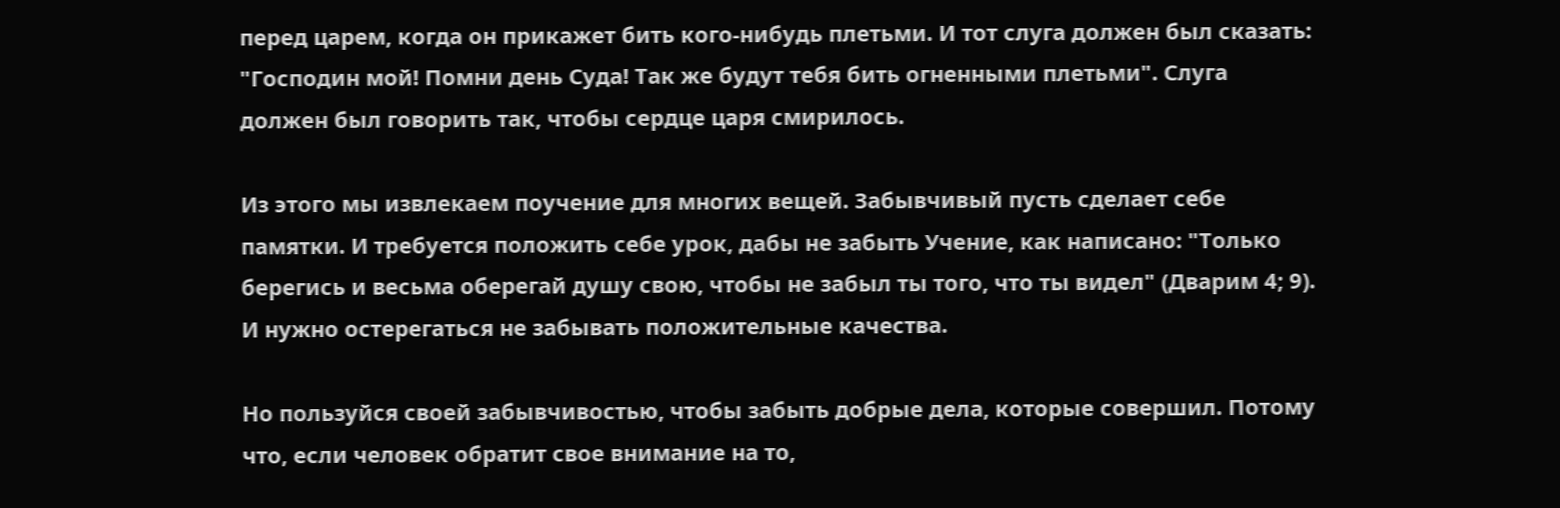перед царем, когда он прикажет бить кого-нибудь плетьми. И тот слуга должен был сказать: "Господин мой! Помни день Суда! Так же будут тебя бить огненными плетьми". Слуга должен был говорить так, чтобы сердце царя смирилось.

Из этого мы извлекаем поучение для многих вещей. Забывчивый пусть сделает себе памятки. И требуется положить себе урок, дабы не забыть Учение, как написано: "Только берегись и весьма оберегай душу свою, чтобы не забыл ты того, что ты видел" (Дварим 4; 9). И нужно остерегаться не забывать положительные качества.

Но пользуйся своей забывчивостью, чтобы забыть добрые дела, которые совершил. Потому что, если человек обратит свое внимание на то,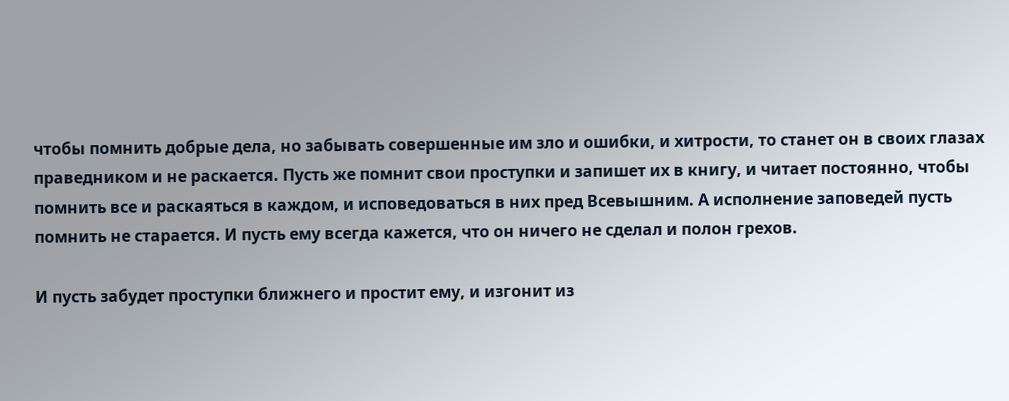чтобы помнить добрые дела, но забывать совершенные им зло и ошибки, и хитрости, то станет он в своих глазах праведником и не раскается. Пусть же помнит свои проступки и запишет их в книгу, и читает постоянно, чтобы помнить все и раскаяться в каждом, и исповедоваться в них пред Всевышним. А исполнение заповедей пусть помнить не старается. И пусть ему всегда кажется, что он ничего не сделал и полон грехов.

И пусть забудет проступки ближнего и простит ему, и изгонит из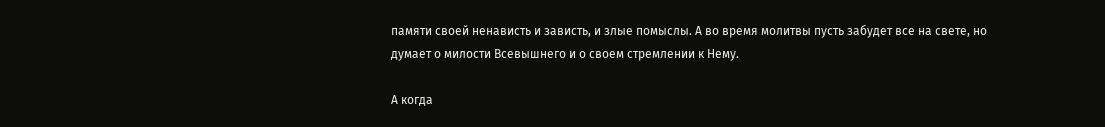памяти своей ненависть и зависть, и злые помыслы. А во время молитвы пусть забудет все на свете, но думает о милости Всевышнего и о своем стремлении к Нему.

А когда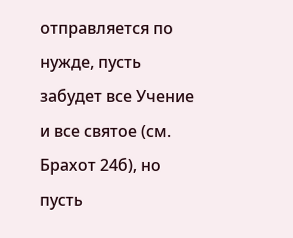отправляется по нужде, пусть забудет все Учение и все святое (см. Брахот 24б), но пусть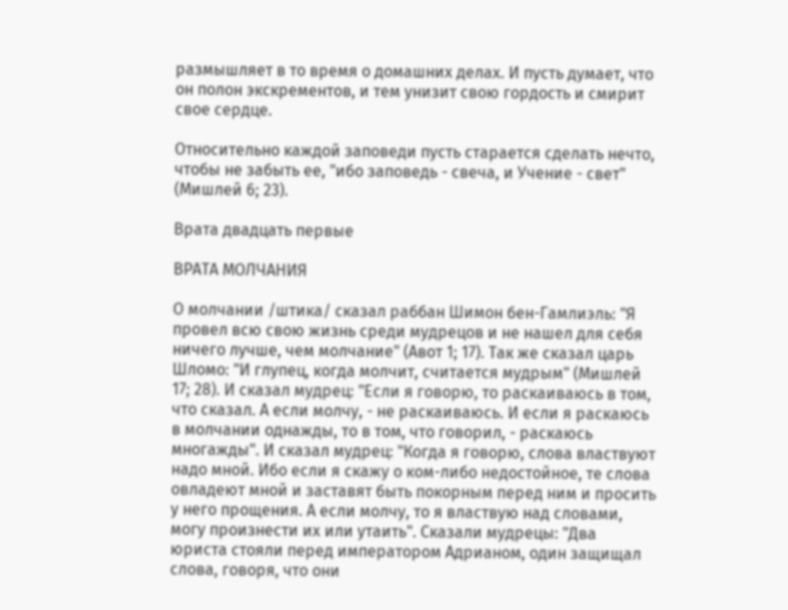размышляет в то время о домашних делах. И пусть думает, что он полон экскрементов, и тем унизит свою гордость и смирит свое сердце.

Относительно каждой заповеди пусть старается сделать нечто, чтобы не забыть ее, "ибо заповедь - свеча, и Учение - свет" (Мишлей 6; 23).

Врата двадцать первые

ВРАТА МОЛЧАНИЯ

О молчании /штика/ сказал раббан Шимон бен-Гамлиэль: "Я провел всю свою жизнь среди мудрецов и не нашел для себя ничего лучше, чем молчание" (Авот 1; 17). Так же сказал царь Шломо: "И глупец, когда молчит, считается мудрым" (Мишлей 17; 28). И сказал мудрец: "Если я говорю, то раскаиваюсь в том, что сказал. А если молчу, - не раскаиваюсь. И если я раскаюсь в молчании однажды, то в том, что говорил, - раскаюсь многажды". И сказал мудрец: "Когда я говорю, слова властвуют надо мной. Ибо если я скажу о ком-либо недостойное, те слова овладеют мной и заставят быть покорным перед ним и просить у него прощения. А если молчу, то я властвую над словами, могу произнести их или утаить". Сказали мудрецы: "Два юриста стояли перед императором Адрианом, один защищал слова, говоря, что они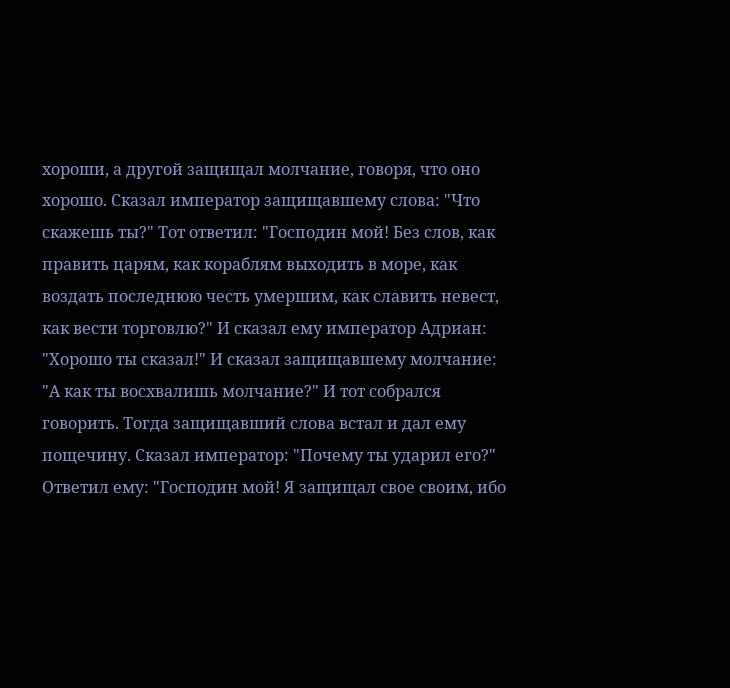хороши, а другой защищал молчание, говоря, что оно хорошо. Сказал император защищавшему слова: "Что скажешь ты?" Тот ответил: "Господин мой! Без слов, как править царям, как кораблям выходить в море, как воздать последнюю честь умершим, как славить невест, как вести торговлю?" И сказал ему император Адриан: "Хорошо ты сказал!" И сказал защищавшему молчание: "А как ты восхвалишь молчание?" И тот собрался говорить. Тогда защищавший слова встал и дал ему пощечину. Сказал император: "Почему ты ударил его?" Ответил ему: "Господин мой! Я защищал свое своим, ибо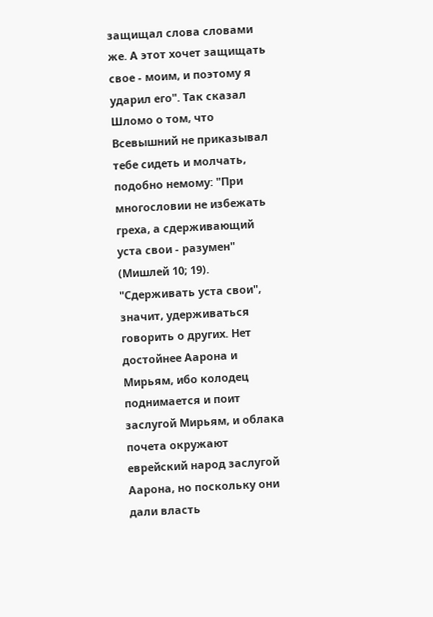защищал слова словами же. А этот хочет защищать свое - моим, и поэтому я ударил его". Так сказал Шломо о том, что Всевышний не приказывал тебе сидеть и молчать, подобно немому: "При многословии не избежать греха, а сдерживающий уста свои - разумен" (Мишлей 10; 19). "Сдерживать уста свои", значит, удерживаться говорить о других. Нет достойнее Аарона и Мирьям, ибо колодец поднимается и поит заслугой Мирьям, и облака почета окружают еврейский народ заслугой Аарона, но поскольку они дали власть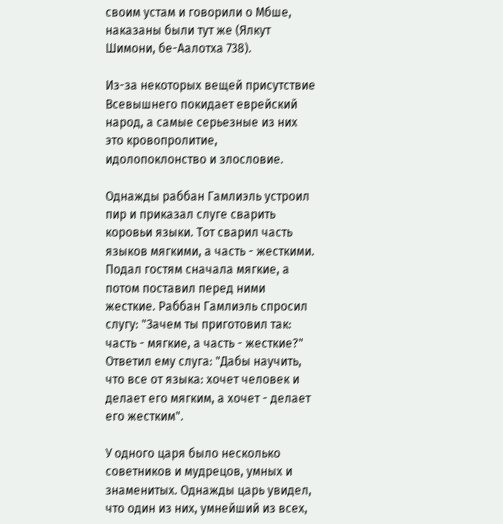своим устам и говорили о Мбше, наказаны были тут же (Ялкут Шимони, бе-Аалотха 738).

Из-за некоторых вещей присутствие Всевышнего покидает еврейский народ, а самые серьезные из них это кровопролитие, идолопоклонство и злословие.

Однажды раббан Гамлиэль устроил пир и приказал слуге сварить коровьи языки. Тот сварил часть языков мягкими, а часть - жесткими. Подал гостям сначала мягкие, а потом поставил перед ними жесткие. Раббан Гамлиэль спросил слугу: "Зачем ты приготовил так: часть - мягкие, а часть - жесткие?" Ответил ему слуга: "Дабы научить, что все от языка: хочет человек и делает его мягким, а хочет - делает его жестким".

У одного царя было несколько советников и мудрецов, умных и знаменитых. Однажды царь увидел, что один из них, умнейший из всех,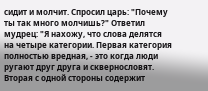сидит и молчит. Спросил царь: "Почему ты так много молчишь?" Ответил мудрец: "Я нахожу, что слова делятся на четыре категории. Первая категория полностью вредная, - это когда люди ругают друг друга и сквернословят. Вторая с одной стороны содержит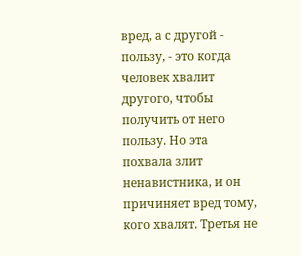вред, а с другой - пользу, - это когда человек хвалит другого, чтобы получить от него пользу. Но эта похвала злит ненавистника, и он причиняет вред тому, кого хвалят. Третья не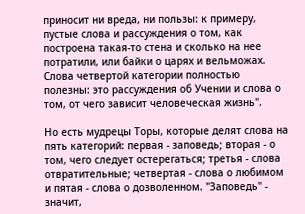приносит ни вреда, ни пользы: к примеру, пустые слова и рассуждения о том, как построена такая-то стена и сколько на нее потратили, или байки о царях и вельможах. Слова четвертой категории полностью полезны: это рассуждения об Учении и слова о том, от чего зависит человеческая жизнь".

Но есть мудрецы Торы, которые делят слова на пять категорий: первая - заповедь; вторая - о том, чего следует остерегаться; третья - слова отвратительные; четвертая - слова о любимом и пятая - слова о дозволенном. "Заповедь" - значит,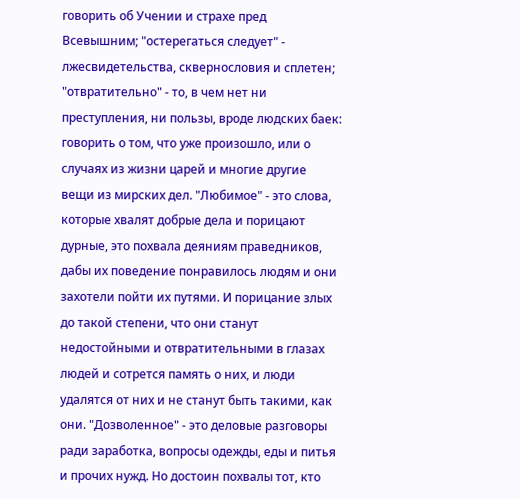говорить об Учении и страхе пред Всевышним; "остерегаться следует" - лжесвидетельства, сквернословия и сплетен; "отвратительно" - то, в чем нет ни преступления, ни пользы, вроде людских баек: говорить о том, что уже произошло, или о случаях из жизни царей и многие другие вещи из мирских дел. "Любимое" - это слова, которые хвалят добрые дела и порицают дурные, это похвала деяниям праведников, дабы их поведение понравилось людям и они захотели пойти их путями. И порицание злых до такой степени, что они станут недостойными и отвратительными в глазах людей и сотрется память о них, и люди удалятся от них и не станут быть такими, как они. "Дозволенное" - это деловые разговоры ради заработка, вопросы одежды, еды и питья и прочих нужд. Но достоин похвалы тот, кто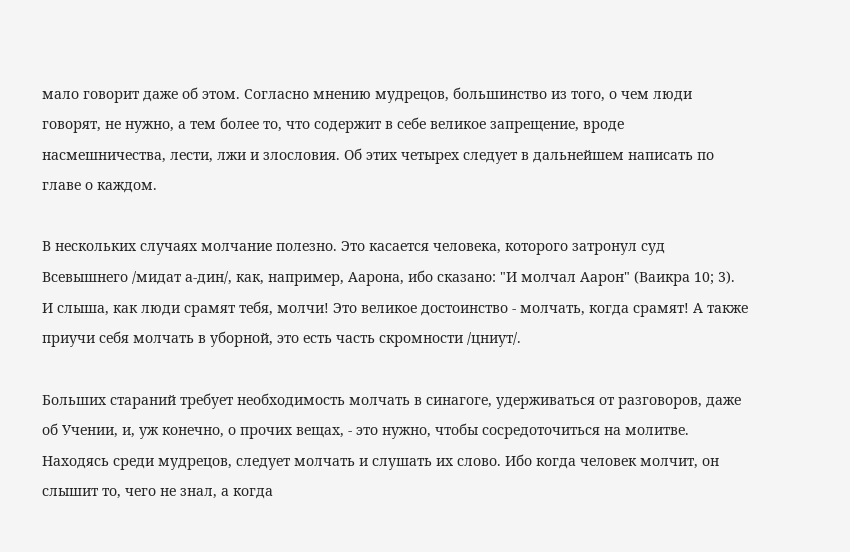мало говорит даже об этом. Согласно мнению мудрецов, большинство из того, о чем люди говорят, не нужно, а тем более то, что содержит в себе великое запрещение, вроде насмешничества, лести, лжи и злословия. Об этих четырех следует в дальнейшем написать по главе о каждом.

В нескольких случаях молчание полезно. Это касается человека, которого затронул суд Всевышнего /мидат а-дин/, как, например, Аарона, ибо сказано: "И молчал Аарон" (Ваикра 10; 3). И слыша, как люди срамят тебя, молчи! Это великое достоинство - молчать, когда срамят! А также приучи себя молчать в уборной, это есть часть скромности /цниут/.

Больших стараний требует необходимость молчать в синагоге, удерживаться от разговоров, даже об Учении, и, уж конечно, о прочих вещах, - это нужно, чтобы сосредоточиться на молитве. Находясь среди мудрецов, следует молчать и слушать их слово. Ибо когда человек молчит, он слышит то, чего не знал, а когда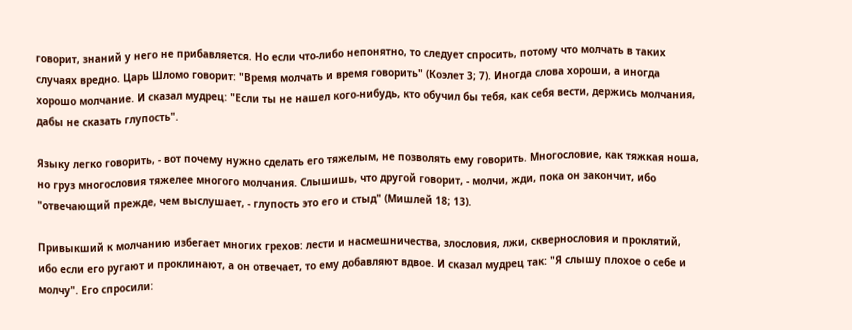говорит, знаний у него не прибавляется. Но если что-либо непонятно, то следует спросить, потому что молчать в таких случаях вредно. Царь Шломо говорит: "Время молчать и время говорить" (Коэлет 3; 7). Иногда слова хороши, а иногда хорошо молчание. И сказал мудрец: "Если ты не нашел кого-нибудь, кто обучил бы тебя, как себя вести, держись молчания, дабы не сказать глупость".

Языку легко говорить, - вот почему нужно сделать его тяжелым, не позволять ему говорить. Многословие, как тяжкая ноша, но груз многословия тяжелее многого молчания. Слышишь, что другой говорит, - молчи, жди, пока он закончит, ибо "отвечающий прежде, чем выслушает, - глупость это его и стыд" (Мишлей 18; 13).

Привыкший к молчанию избегает многих грехов: лести и насмешничества, злословия, лжи, сквернословия и проклятий, ибо если его ругают и проклинают, а он отвечает, то ему добавляют вдвое. И сказал мудрец так: "Я слышу плохое о себе и молчу". Его спросили: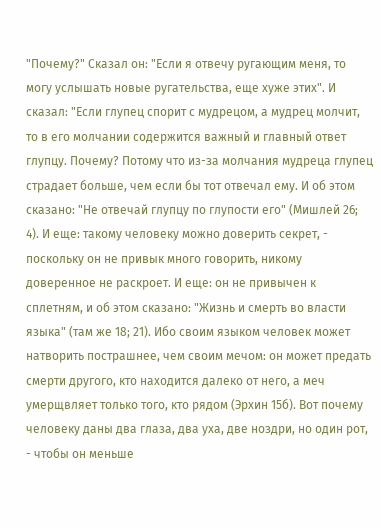"Почему?" Сказал он: "Если я отвечу ругающим меня, то могу услышать новые ругательства, еще хуже этих". И сказал: "Если глупец спорит с мудрецом, а мудрец молчит, то в его молчании содержится важный и главный ответ глупцу. Почему? Потому что из-за молчания мудреца глупец страдает больше, чем если бы тот отвечал ему. И об этом сказано: "Не отвечай глупцу по глупости его" (Мишлей 26; 4). И еще: такому человеку можно доверить секрет, - поскольку он не привык много говорить, никому доверенное не раскроет. И еще: он не привычен к сплетням, и об этом сказано: "Жизнь и смерть во власти языка" (там же 18; 21). Ибо своим языком человек может натворить пострашнее, чем своим мечом: он может предать смерти другого, кто находится далеко от него, а меч умерщвляет только того, кто рядом (Эрхин 15б). Вот почему человеку даны два глаза, два уха, две ноздри, но один рот, - чтобы он меньше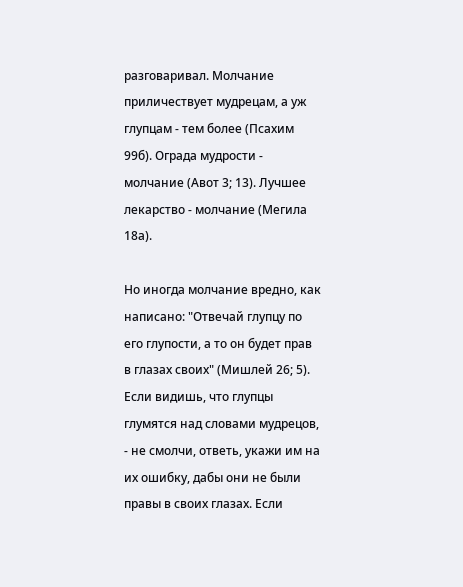разговаривал. Молчание приличествует мудрецам, а уж глупцам - тем более (Псахим 99б). Ограда мудрости - молчание (Авот 3; 13). Лучшее лекарство - молчание (Мегила 18а).

Но иногда молчание вредно, как написано: "Отвечай глупцу по его глупости, а то он будет прав в глазах своих" (Мишлей 26; 5). Если видишь, что глупцы глумятся над словами мудрецов, - не смолчи, ответь, укажи им на их ошибку, дабы они не были правы в своих глазах. Если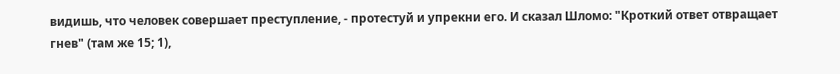видишь, что человек совершает преступление, - протестуй и упрекни его. И сказал Шломо: "Кроткий ответ отвращает гнев" (там же 15; 1),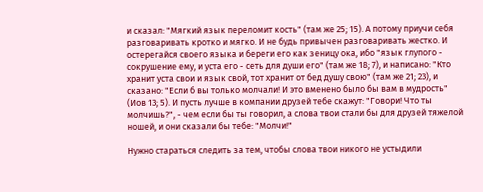и сказал: "Мягкий язык переломит кость" (там же 25; 15). А потому приучи себя разговаривать кротко и мягко. И не будь привычен разговаривать жестко. И остерегайся своего языка и береги его как зеницу ока, ибо "язык глупого - сокрушение ему, и уста его - сеть для души его" (там же 18; 7), и написано: "Кто хранит уста свои и язык свой, тот хранит от бед душу свою" (там же 21; 23), и сказано: "Если б вы только молчали! И это вменено было бы вам в мудрость" (Иов 13; 5). И пусть лучше в компании друзей тебе скажут: "Говори! Что ты молчишь?", - чем если бы ты говорил, а слова твои стали бы для друзей тяжелой ношей, и они сказали бы тебе: "Молчи!"

Нужно стараться следить за тем, чтобы слова твои никого не устыдили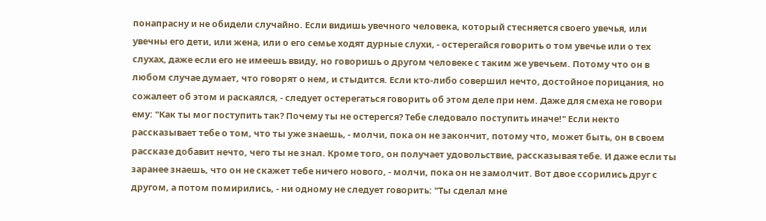понапрасну и не обидели случайно. Если видишь увечного человека, который стесняется своего увечья, или увечны его дети, или жена, или о его семье ходят дурные слухи, - остерегайся говорить о том увечье или о тех слухах, даже если его не имеешь ввиду, но говоришь о другом человеке с таким же увечьем. Потому что он в любом случае думает, что говорят о нем, и стыдится. Если кто-либо совершил нечто, достойное порицания, но сожалеет об этом и раскаялся, - следует остерегаться говорить об этом деле при нем. Даже для смеха не говори ему: "Как ты мог поступить так? Почему ты не остерегся? Тебе следовало поступить иначе!" Если некто рассказывает тебе о том, что ты уже знаешь, - молчи, пока он не закончит, потому что, может быть, он в своем рассказе добавит нечто, чего ты не знал. Кроме того, он получает удовольствие, рассказывая тебе. И даже если ты заранее знаешь, что он не скажет тебе ничего нового, - молчи, пока он не замолчит. Вот двое ссорились друг с другом, а потом помирились, - ни одному не следует говорить: "Ты сделал мне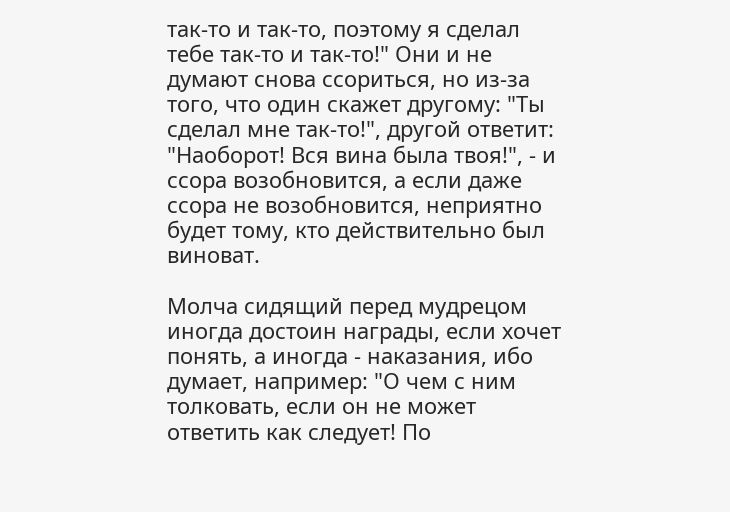так-то и так-то, поэтому я сделал тебе так-то и так-то!" Они и не думают снова ссориться, но из-за того, что один скажет другому: "Ты сделал мне так-то!", другой ответит: "Наоборот! Вся вина была твоя!", - и ссора возобновится, а если даже ссора не возобновится, неприятно будет тому, кто действительно был виноват.

Молча сидящий перед мудрецом иногда достоин награды, если хочет понять, а иногда - наказания, ибо думает, например: "О чем с ним толковать, если он не может ответить как следует! По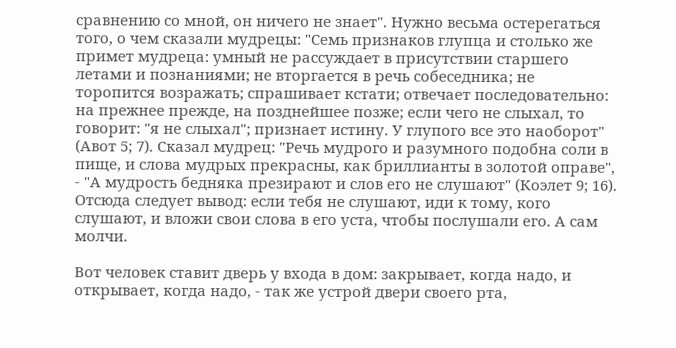сравнению со мной, он ничего не знает". Нужно весьма остерегаться того, о чем сказали мудрецы: "Семь признаков глупца и столько же примет мудреца: умный не рассуждает в присутствии старшего летами и познаниями; не вторгается в речь собеседника; не торопится возражать; спрашивает кстати; отвечает последовательно: на прежнее прежде, на позднейшее позже; если чего не слыхал, то говорит: "я не слыхал"; признает истину. У глупого все это наоборот" (Авот 5; 7). Сказал мудрец: "Речь мудрого и разумного подобна соли в пище, и слова мудрых прекрасны, как бриллианты в золотой оправе", - "А мудрость бедняка презирают и слов его не слушают" (Коэлет 9; 16). Отсюда следует вывод: если тебя не слушают, иди к тому, кого слушают, и вложи свои слова в его уста, чтобы послушали его. А сам молчи.

Вот человек ставит дверь у входа в дом: закрывает, когда надо, и открывает, когда надо, - так же устрой двери своего рта,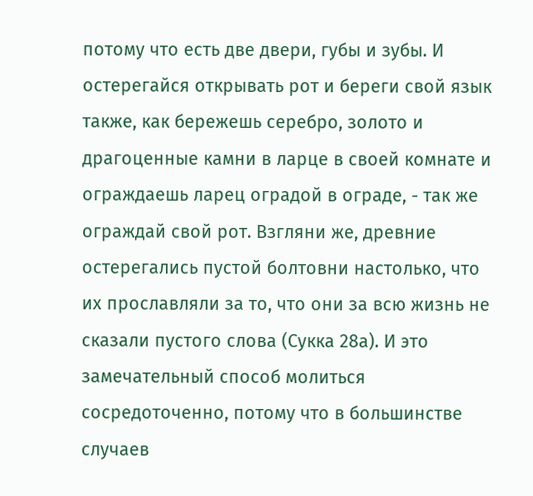потому что есть две двери, губы и зубы. И остерегайся открывать рот и береги свой язык также, как бережешь серебро, золото и драгоценные камни в ларце в своей комнате и ограждаешь ларец оградой в ограде, - так же ограждай свой рот. Взгляни же, древние остерегались пустой болтовни настолько, что их прославляли за то, что они за всю жизнь не сказали пустого слова (Сукка 28а). И это замечательный способ молиться сосредоточенно, потому что в большинстве случаев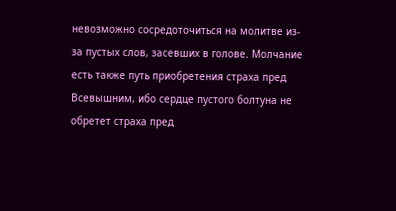невозможно сосредоточиться на молитве из-за пустых слов, засевших в голове. Молчание есть также путь приобретения страха пред Всевышним, ибо сердце пустого болтуна не обретет страха пред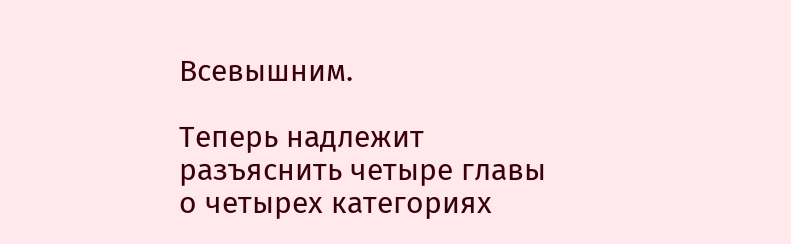Всевышним.

Теперь надлежит разъяснить четыре главы о четырех категориях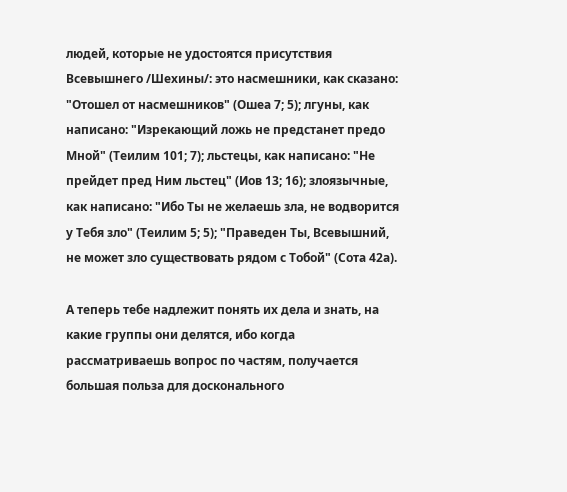людей, которые не удостоятся присутствия Всевышнего /Шехины/: это насмешники, как сказано: "Отошел от насмешников" (Ошеа 7; 5); лгуны, как написано: "Изрекающий ложь не предстанет предо Мной" (Теилим 101; 7); льстецы, как написано: "Не прейдет пред Ним льстец" (Иов 13; 16); злоязычные, как написано: "Ибо Ты не желаешь зла, не водворится у Тебя зло" (Теилим 5; 5); "Праведен Ты, Всевышний, не может зло существовать рядом с Тобой" (Сота 42а).

А теперь тебе надлежит понять их дела и знать, на какие группы они делятся, ибо когда рассматриваешь вопрос по частям, получается большая польза для досконального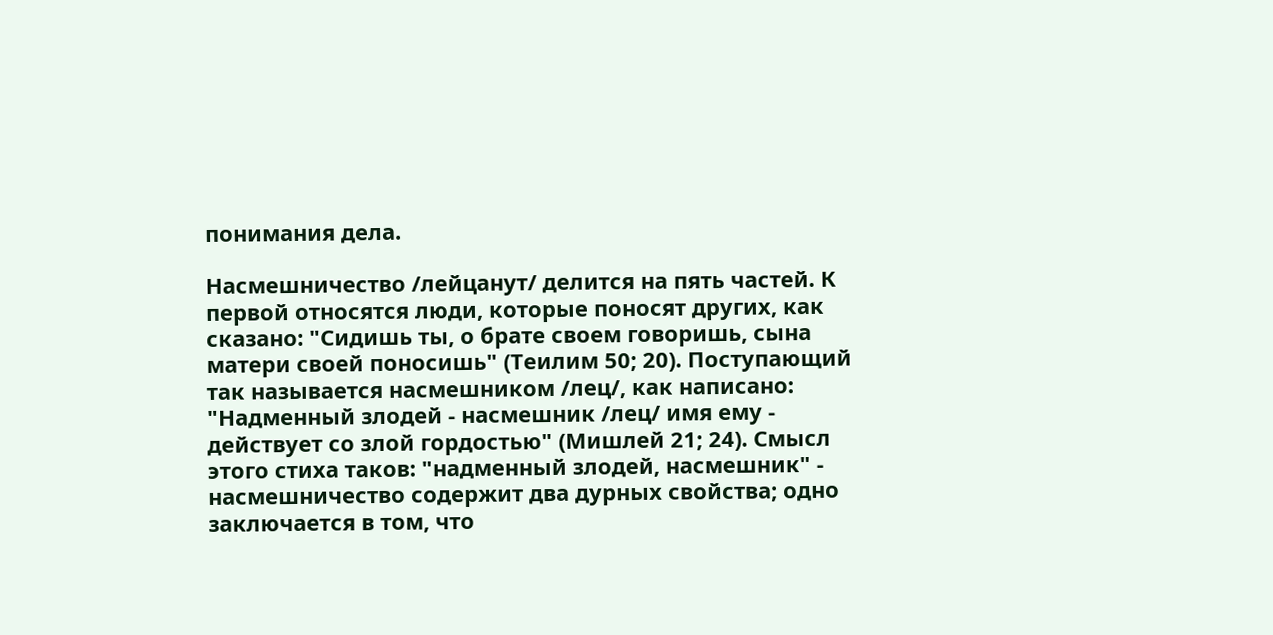понимания дела.

Насмешничество /лейцанут/ делится на пять частей. К первой относятся люди, которые поносят других, как сказано: "Сидишь ты, о брате своем говоришь, сына матери своей поносишь" (Теилим 50; 20). Поступающий так называется насмешником /лец/, как написано: "Надменный злодей - насмешник /лец/ имя ему - действует со злой гордостью" (Мишлей 21; 24). Смысл этого стиха таков: "надменный злодей, насмешник" - насмешничество содержит два дурных свойства; одно заключается в том, что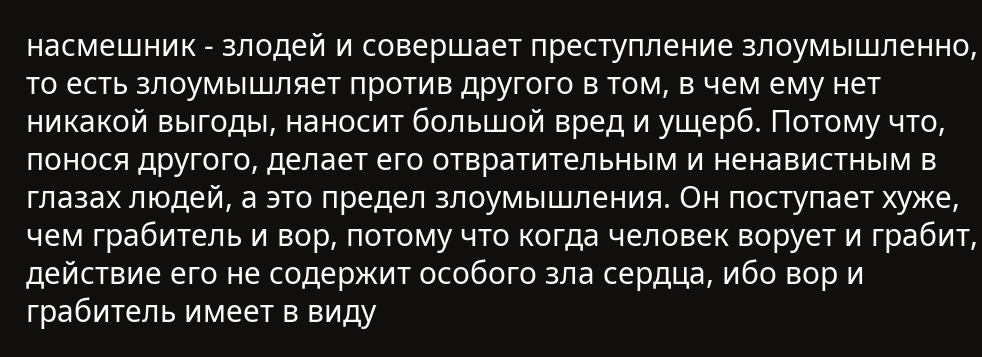насмешник - злодей и совершает преступление злоумышленно, то есть злоумышляет против другого в том, в чем ему нет никакой выгоды, наносит большой вред и ущерб. Потому что, понося другого, делает его отвратительным и ненавистным в глазах людей, а это предел злоумышления. Он поступает хуже, чем грабитель и вор, потому что когда человек ворует и грабит, действие его не содержит особого зла сердца, ибо вор и грабитель имеет в виду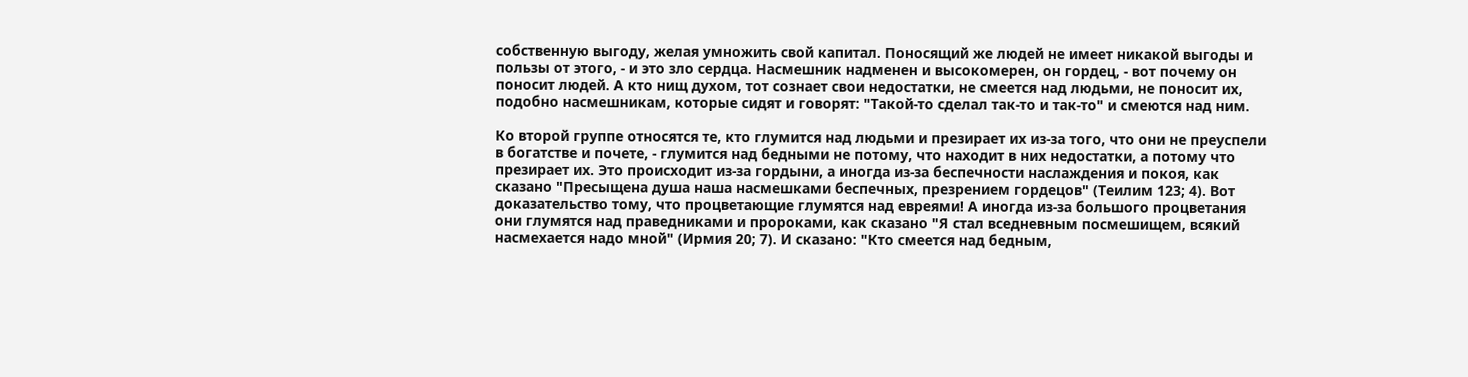собственную выгоду, желая умножить свой капитал. Поносящий же людей не имеет никакой выгоды и пользы от этого, - и это зло сердца. Насмешник надменен и высокомерен, он гордец, - вот почему он поносит людей. А кто нищ духом, тот сознает свои недостатки, не смеется над людьми, не поносит их, подобно насмешникам, которые сидят и говорят: "Такой-то сделал так-то и так-то" и смеются над ним.

Ко второй группе относятся те, кто глумится над людьми и презирает их из-за того, что они не преуспели в богатстве и почете, - глумится над бедными не потому, что находит в них недостатки, а потому что презирает их. Это происходит из-за гордыни, а иногда из-за беспечности наслаждения и покоя, как сказано "Пресыщена душа наша насмешками беспечных, презрением гордецов" (Теилим 123; 4). Вот доказательство тому, что процветающие глумятся над евреями! А иногда из-за большого процветания они глумятся над праведниками и пророками, как сказано "Я стал вседневным посмешищем, всякий насмехается надо мной" (Ирмия 20; 7). И сказано: "Кто смеется над бедным,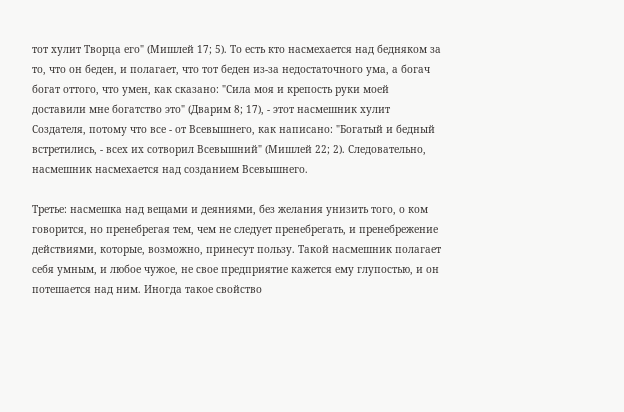тот хулит Творца его" (Мишлей 17; 5). То есть кто насмехается над бедняком за то, что он беден, и полагает, что тот беден из-за недостаточного ума, а богач богат оттого, что умен, как сказано: "Сила моя и крепость руки моей доставили мне богатство это" (Дварим 8; 17), - этот насмешник хулит Создателя, потому что все - от Всевышнего, как написано: "Богатый и бедный встретились, - всех их сотворил Всевышний" (Мишлей 22; 2). Следовательно, насмешник насмехается над созданием Всевышнего.

Третье: насмешка над вещами и деяниями, без желания унизить того, о ком говорится, но пренебрегая тем, чем не следует пренебрегать, и пренебрежение действиями, которые, возможно, принесут пользу. Такой насмешник полагает себя умным, и любое чужое, не свое предприятие кажется ему глупостью, и он потешается над ним. Иногда такое свойство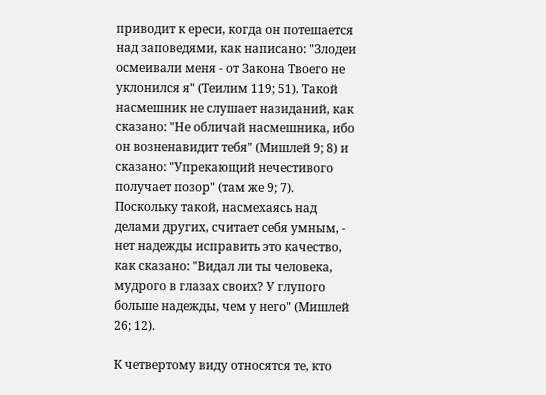приводит к ереси, когда он потешается над заповедями, как написано: "Злодеи осмеивали меня - от Закона Твоего не уклонился я" (Теилим 119; 51). Такой насмешник не слушает назиданий, как сказано: "Не обличай насмешника, ибо он возненавидит тебя" (Мишлей 9; 8) и сказано: "Упрекающий нечестивого получает позор" (там же 9; 7). Поскольку такой, насмехаясь над делами других, считает себя умным, - нет надежды исправить это качество, как сказано: "Видал ли ты человека, мудрого в глазах своих? У глупого больше надежды, чем у него" (Мишлей 26; 12).

К четвертому виду относятся те, кто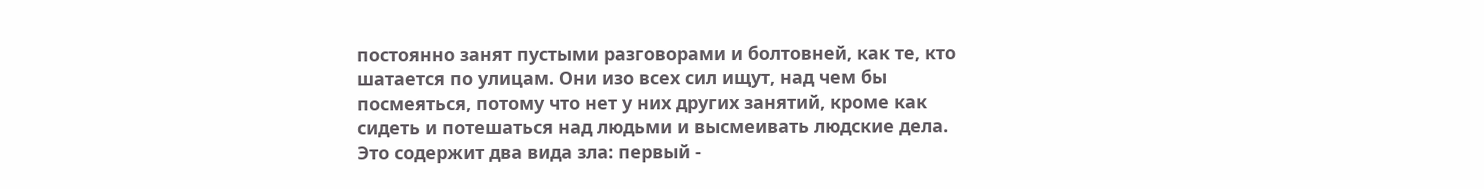постоянно занят пустыми разговорами и болтовней, как те, кто шатается по улицам. Они изо всех сил ищут, над чем бы посмеяться, потому что нет у них других занятий, кроме как сидеть и потешаться над людьми и высмеивать людские дела. Это содержит два вида зла: первый -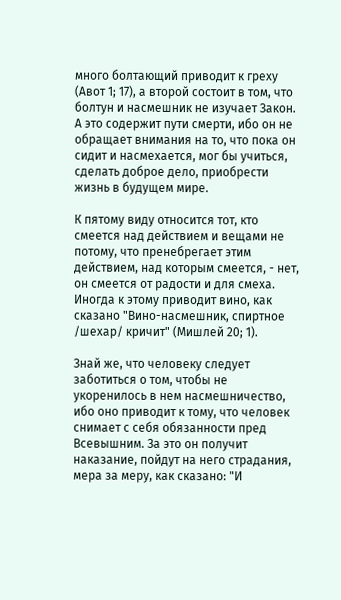много болтающий приводит к греху (Авот 1; 17), а второй состоит в том, что болтун и насмешник не изучает Закон. А это содержит пути смерти, ибо он не обращает внимания на то, что пока он сидит и насмехается, мог бы учиться, сделать доброе дело, приобрести жизнь в будущем мире.

К пятому виду относится тот, кто смеется над действием и вещами не потому, что пренебрегает этим действием, над которым смеется, - нет, он смеется от радости и для смеха. Иногда к этому приводит вино, как сказано "Вино-насмешник, спиртное /шехар/ кричит" (Мишлей 20; 1).

Знай же, что человеку следует заботиться о том, чтобы не укоренилось в нем насмешничество, ибо оно приводит к тому, что человек снимает с себя обязанности пред Всевышним. За это он получит наказание, пойдут на него страдания, мера за меру, как сказано: "И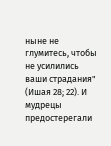ныне не глумитесь, чтобы не усилились ваши страдания" (Ишая 28; 22). И мудрецы предостерегали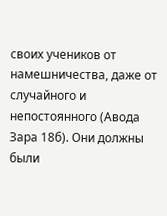своих учеников от намешничества, даже от случайного и непостоянного (Авода Зара 18б). Они должны были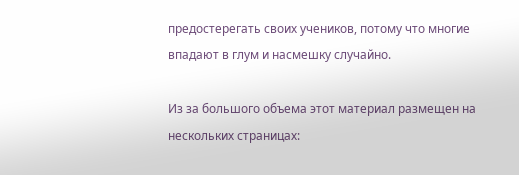предостерегать своих учеников, потому что многие впадают в глум и насмешку случайно.

Из за большого объема этот материал размещен на нескольких страницах: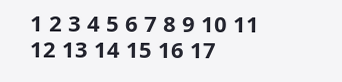1 2 3 4 5 6 7 8 9 10 11 12 13 14 15 16 17